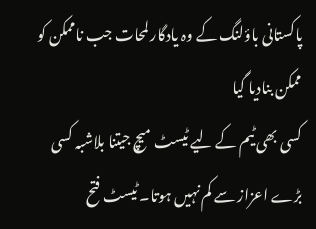پاکستانی باؤلنگ کے وہ یادگار لمحات جب ناممکن کو ممکن بنادیا گیا
کسی بھی ٹیم کے لیے ٹیسٹ میچ جیتنا بلاشبہ کسی بڑے اعزاز سے کم نہیں ہوتا۔ ٹیسٹ فتح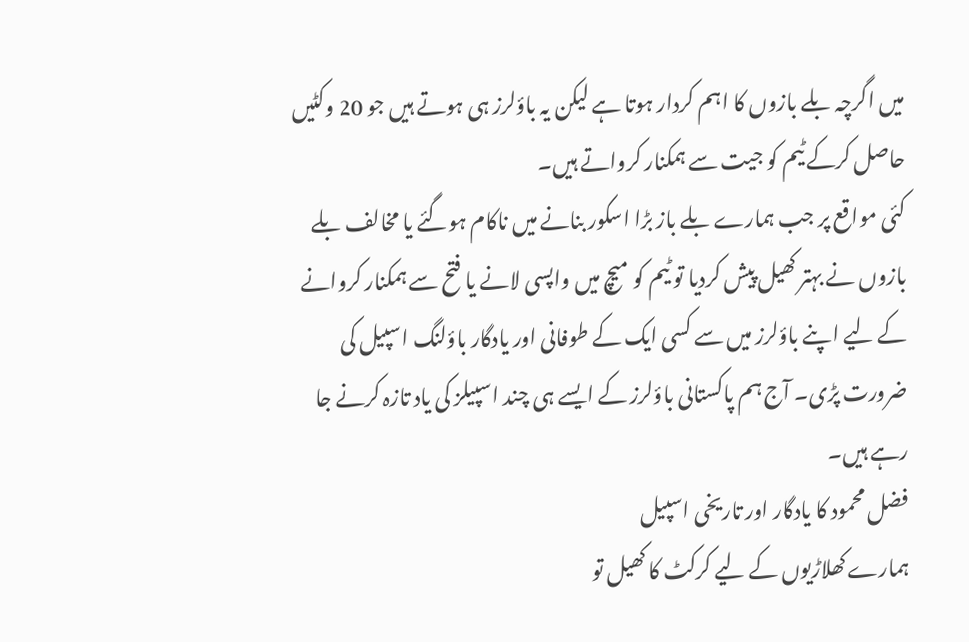میں اگرچہ بلے بازوں کا اہم کردار ہوتا ہے لیکن یہ باؤلرز ہی ہوتے ہیں جو 20 وکٹیں حاصل کرکے ٹیم کو جیت سے ہمکنار کرواتے ہیں۔
کئی مواقع پر جب ہمارے بلے باز بڑا اسکور بنانے میں ناکام ہوگئے یا مخالف بلے بازوں نے بہتر کھیل پیش کردیا تو ٹیم کو میچ میں واپسی لانے یا فتح سے ہمکنار کروانے کے لیے اپنے باؤلرز میں سے کسی ایک کے طوفانی اور یادگار باؤلنگ اسپیل کی ضرورت پڑی۔ آج ہم پاکستانی باؤلرز کے ایسے ہی چند اسپیلز کی یاد تازہ کرنے جا رہے ہیں۔
فضل محمود کا یادگار اور تاریخی اسپیل
ہمارے کھلاڑیوں کے لیے کرکٹ کا کھیل تو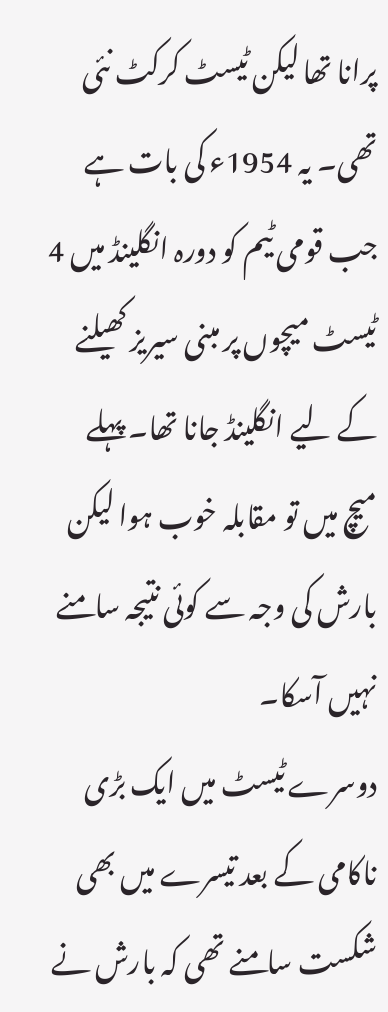پرانا تھا لیکن ٹیسٹ کرکٹ نئی تھی۔ یہ 1954ء کی بات ہے جب قومی ٹیم کو دورہ انگلینڈ میں 4 ٹیسٹ میچوں پر مبنی سیریز کھیلنے کے لیے انگلینڈ جانا تھا۔ پہلے میچ میں تو مقابلہ خوب ہوا لیکن بارش کی وجہ سے کوئی نتیجہ سامنے نہیں آسکا۔
دوسرے ٹیسٹ میں ایک بڑی ناکامی کے بعد تیسرے میں بھی شکست سامنے تھی کہ بارش نے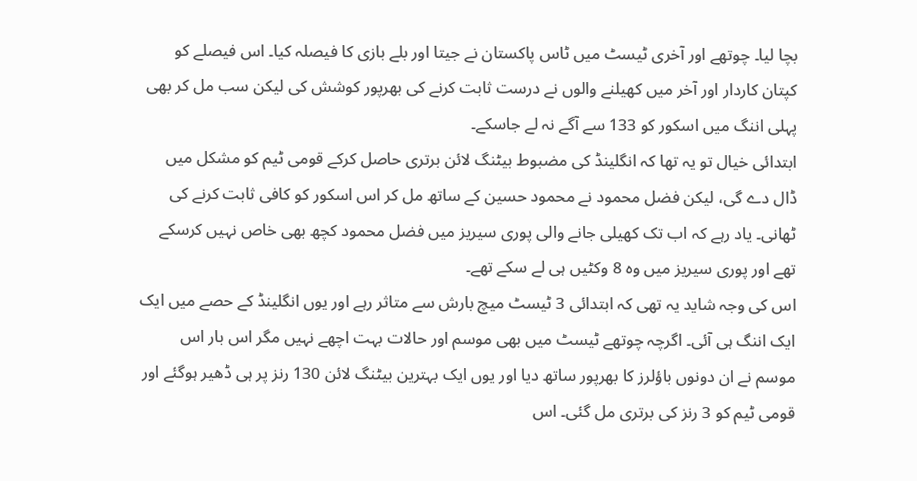بچا لیا۔ چوتھے اور آخری ٹیسٹ میں ٹاس پاکستان نے جیتا اور بلے بازی کا فیصلہ کیا۔ اس فیصلے کو کپتان کاردار اور آخر میں کھیلنے والوں نے درست ثابت کرنے کی بھرپور کوشش کی لیکن سب مل کر بھی پہلی اننگ میں اسکور کو 133 سے آگے نہ لے جاسکے۔
ابتدائی خیال تو یہ تھا کہ انگلینڈ کی مضبوط بیٹنگ لائن برتری حاصل کرکے قومی ٹیم کو مشکل میں ڈال دے گی، لیکن فضل محمود نے محمود حسین کے ساتھ مل کر اس اسکور کو کافی ثابت کرنے کی ٹھانی۔ یاد رہے کہ اب تک کھیلی جانے والی پوری سیریز میں فضل محمود کچھ بھی خاص نہیں کرسکے تھے اور پوری سیریز میں وہ 8 وکٹیں ہی لے سکے تھے۔
اس کی وجہ شاید یہ تھی کہ ابتدائی 3 ٹیسٹ میچ بارش سے متاثر رہے اور یوں انگلینڈ کے حصے میں ایک ایک اننگ ہی آئی۔ اگرچہ چوتھے ٹیسٹ میں بھی موسم اور حالات بہت اچھے نہیں مگر اس بار اس موسم نے ان دونوں باؤلرز کا بھرپور ساتھ دیا اور یوں ایک بہترین بیٹنگ لائن 130 رنز پر ہی ڈھیر ہوگئے اور قومی ٹیم کو 3 رنز کی برتری مل گئی۔ اس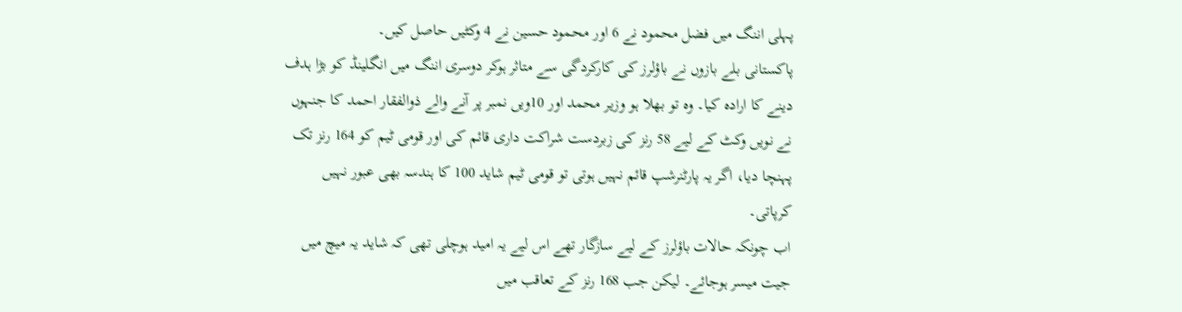پہلی اننگ میں فضل محمود نے 6 اور محمود حسین نے 4 وکٹیں حاصل کیں۔
پاکستانی بلے بازوں نے باؤلرز کی کارکردگی سے متاثر ہوکر دوسری اننگ میں انگلینڈ کو بڑا ہدف دینے کا ارادہ کیا۔ وہ تو بھلا ہو وزیر محمد اور 10ویں نمبر پر آنے والے ذوالفقار احمد کا جنہوں نے نویں وکٹ کے لیے 58 رنز کی زبردست شراکت داری قائم کی اور قومی ٹیم کو 164 رنز تک پہنچا دیا، اگر یہ پارٹنرشپ قائم نہیں ہوتی تو قومی ٹیم شاید 100 کا ہندسہ بھی عبور نہیں کرپاتی۔
اب چونکہ حالات باؤلرز کے لیے سازگار تھے اس لیے یہ امید ہوچلی تھی کہ شاید یہ میچ میں جیت میسر ہوجائے۔ لیکن جب 168 رنز کے تعاقب میں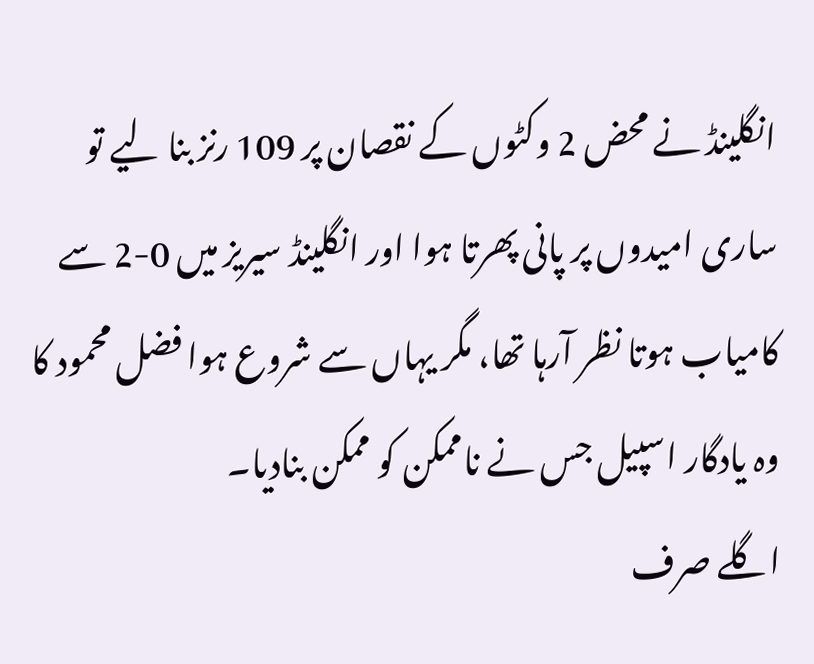انگلینڈ نے محض 2 وکٹوں کے نقصان پر 109 رنز بنا لیے تو ساری امیدوں پر پانی پھرتا ہوا اور انگلینڈ سیریز میں 0-2 سے کامیاب ہوتا نظر آرہا تھا، مگر یہاں سے شروع ہوا فضل محمود کا وہ یادگار اسپیل جس نے ناممکن کو ممکن بنادیا۔
اگلے صرف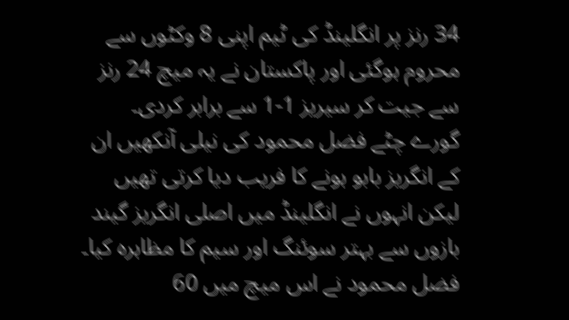34 رنز پر انگلینڈ کی ٹیم اپنی 8 وکٹوں سے محروم ہوگئی اور پاکستان نے یہ میچ 24 رنز سے جیت کر سیریز 1-1 سے برابر کردی۔ گورے چٹے فضل محمود کی نیلی آنکھیں ان کے انگریز بابو ہونے کا فریب دیا کرتی تھیں لیکن انہوں نے انگلینڈ میں اصلی انگریز گیند بازوں سے بہتر سوئنگ اور سیم کا مظاہرہ کیا۔
فضل محمود نے اس میچ میں 60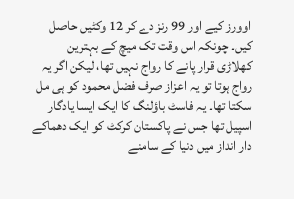اوورز کیے اور 99 رنز دے کر 12 وکٹیں حاصل کیں۔ چونکہ اس وقت تک میچ کے بہترین کھلاڑی قرار پانے کا رواج نہیں تھا، لیکن اگر یہ رواج ہوتا تو یہ اعزاز صرف فضل محمود کو ہی مل سکتا تھا۔ یہ فاسٹ باؤلنگ کا ایک ایسا یادگار اسپیل تھا جس نے پاکستان کرکٹ کو ایک دھماکے دار انداز میں دنیا کے سامنے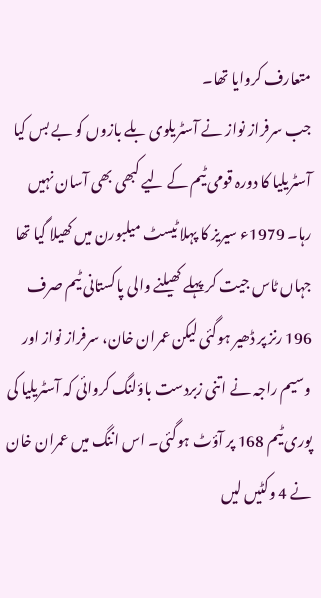متعارف کروایا تھا۔
جب سرفراز نواز نے آسٹریلوی بلے بازوں کو بے بس کیا
آسٹریلیا کا دورہ قومی ٹیم کے لیے کبھی بھی آسان نہیں رہا۔ 1979ء سیریز کا پہلا ٹیسٹ میلبورن میں کھیلا گیا تھا جہاں ٹاس جیت کر پہلے کھیلنے والی پاکستانی ٹیم صرف 196 رنز پر ڈھیر ہوگئی لیکن عمران خان، سرفراز نواز اور وسیم راجہ نے اتنی زبردست باؤلنگ کروائی کہ آسٹریلیا کی پوری ٹیم 168 پر آؤٹ ہوگئی۔ اس اننگ میں عمران خان نے 4 وکٹیں لیں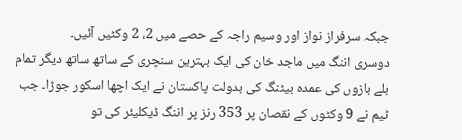جبکہ سرفراز نواز اور وسیم راجہ کے حصے میں 2، 2 وکٹیں آئیں۔
دوسری اننگ میں ماجد خان کی ایک بہترین سنچری کے ساتھ ساتھ دیگر تمام بلے بازوں کی عمدہ بیٹنگ کی بدولت پاکستان نے ایک اچھا اسکور جوڑا۔ جب ٹیم نے 9 وکٹوں کے نقصان پر 353 رنز پر اننگ ڈیکلیئر کی تو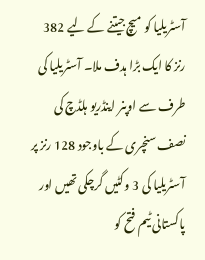آسٹریلیا کو میچ جیتنے کے لیے 382 رنز کا ایک بڑا ہدف ملا۔ آسٹریلیا کی طرف سے اوپنر اینڈریو ہلڈچ کی نصف سنچری کے باوجود 128 رنز پر آسٹریلیا کی 3 وکٹیں گرچکی تھیں اور پاکستانی ٹیم فتح کو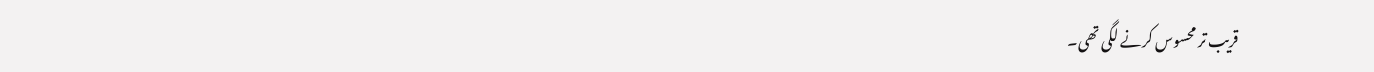قریب تر محسوس کرنے لگی تھی۔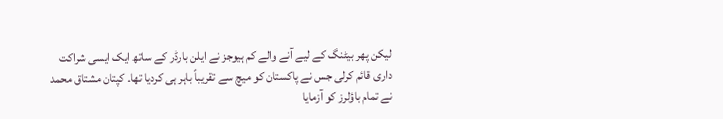لیکن پھر بیٹنگ کے لیے آنے والے کم ہیوجز نے ایلن بارڈر کے ساتھ ایک ایسی شراکت داری قائم کرلی جس نے پاکستان کو میچ سے تقریباً باہر ہی کردیا تھا۔ کپتان مشتاق محمد نے تمام باؤلرز کو آزمایا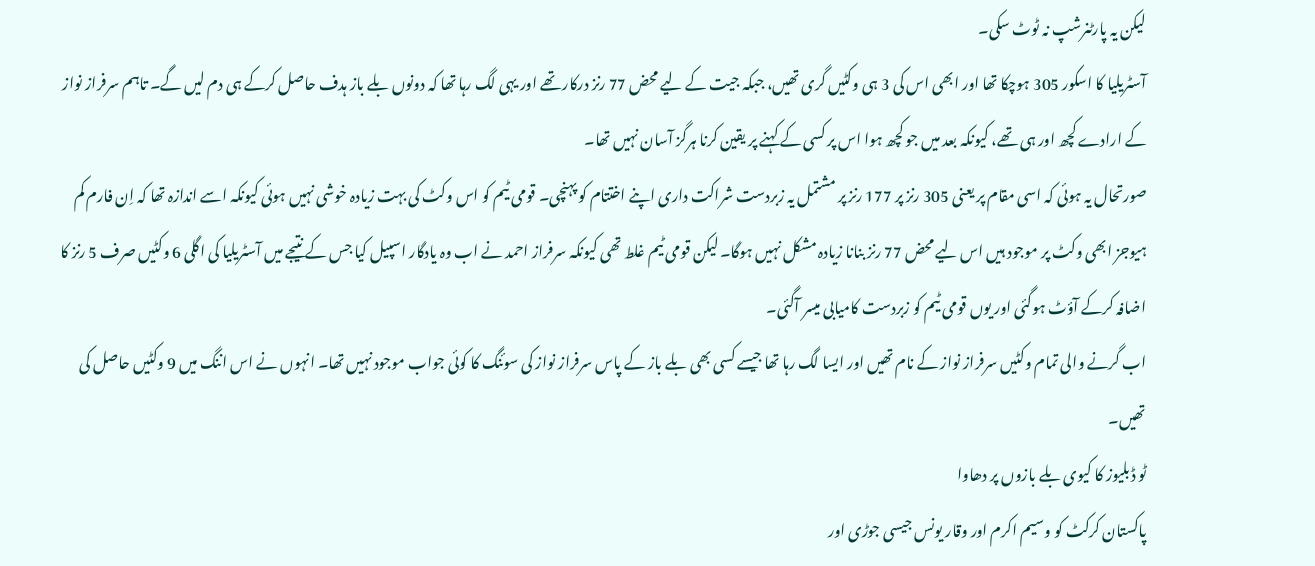لیکن یہ پارٹنرشپ نہ ٹوٹ سکی۔
آسٹریلیا کا اسکور 305 ہوچکا تھا اور ابھی اس کی 3 ہی وکٹیں گری تھیں، جبکہ جیت کے لیے محض 77 رنز درکار تھے اور یہی لگ رہا تھا کہ دونوں بلے باز ہدف حاصل کرکے ہی دم لیں گے۔ تاہم سرفراز نواز کے ارادے کچھ اور ہی تھے، کیونکہ بعد میں جو کچھ ہوا اس پر کسی کے کہنے پر یقین کرنا ہرگز آسان نہیں تھا۔
صورتحال یہ ہوئی کہ اسی مقام پر یعنی 305 رنز پر 177 رنز پر مشتمل یہ زبردست شراکت داری اپنے اختتام کو پہنچی۔ قومی ٹیم کو اس وکٹ کی بہت زیادہ خوشی نہیں ہوئی کیونکہ اسے اندازہ تھا کہ اِن فارم کم ہیوجز ابھی وکٹ پر موجود ہیں اس لیے محض 77 رنز بنانا زیادہ مشکل نہیں ہوگا۔ لیکن قومی ٹیم غلط تھی کیونکہ سرفراز احمد نے اب وہ یادگار اسپیل کیا جس کے نتیجے میں آسٹریلیا کی اگلی 6 وکٹیں صرف 5 رنز کا اضافہ کرکے آؤٹ ہوگئی اور یوں قومی ٹیم کو زبردست کامیابی میسر آگئی۔
اب گرنے والی تمام وکٹیں سرفراز نواز کے نام تھیں اور ایسا لگ رہا تھا جیسے کسی بھی بلے باز کے پاس سرفراز نواز کی سوئنگ کا کوئی جواب موجود نہیں تھا۔ انہوں نے اس اننگ میں 9 وکٹیں حاصل کی تھیں۔
ٹو ڈبلیوز کا کیوی بلے بازوں پر دھاوا
پاکستان کرکٹ کو وسیم اکرم اور وقار یونس جیسی جوڑی اور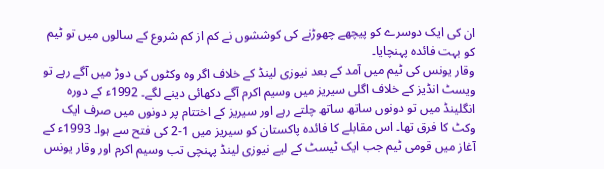ان کی ایک دوسرے کو پیچھے چھوڑنے کی کوششوں نے کم از کم شروع کے سالوں میں تو ٹیم کو بہت فائدہ پہنچایا۔
وقار یونس کی ٹیم میں آمد کے بعد نیوزی لینڈ کے خلاف اگر وہ وکٹوں کی دوڑ میں آگے رہے تو ویسٹ انڈیز کے خلاف اگلی سیریز میں وسیم اکرم آگے دکھائی دینے لگے۔ 1992ء کے دورہ انگلینڈ میں تو دونوں ساتھ ساتھ چلتے رہے اور سیریز کے اختتام پر دونوں میں صرف ایک وکٹ کا فرق تھا۔ اس مقابلے کا فائدہ پاکستان کو سیریز میں 1-2 کی فتح سے ہوا۔ 1993ء کے آغاز میں قومی ٹیم جب ایک ٹیسٹ کے لیے نیوزی لینڈ پہنچی تب وسیم اکرم اور وقار یونس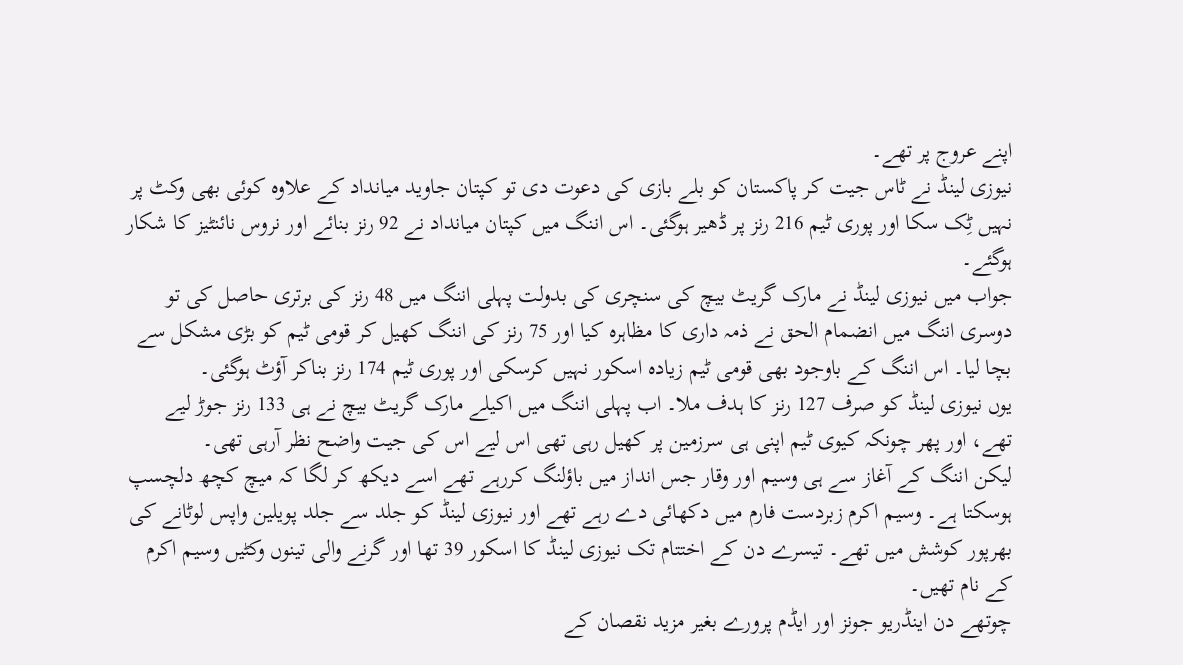اپنے عروج پر تھے۔
نیوزی لینڈ نے ٹاس جیت کر پاکستان کو بلے بازی کی دعوت دی تو کپتان جاوید میانداد کے علاوہ کوئی بھی وکٹ پر نہیں ٹِک سکا اور پوری ٹیم 216 رنز پر ڈھیر ہوگئی۔ اس اننگ میں کپتان میانداد نے 92 رنز بنائے اور نروس نائنٹیز کا شکار ہوگئے۔
جواب میں نیوزی لینڈ نے مارک گریٹ بیچ کی سنچری کی بدولت پہلی اننگ میں 48 رنز کی برتری حاصل کی تو دوسری اننگ میں انضمام الحق نے ذمہ داری کا مظاہرہ کیا اور 75 رنز کی اننگ کھیل کر قومی ٹیم کو بڑی مشکل سے بچا لیا۔ اس اننگ کے باوجود بھی قومی ٹیم زیادہ اسکور نہیں کرسکی اور پوری ٹیم 174 رنز بناکر آؤٹ ہوگئی۔
یوں نیوزی لینڈ کو صرف 127 رنز کا ہدف ملا۔ اب پہلی اننگ میں اکیلے مارک گریٹ بیچ نے ہی 133 رنز جوڑ لیے تھے، اور پھر چونکہ کیوی ٹیم اپنی ہی سرزمین پر کھیل رہی تھی اس لیے اس کی جیت واضح نظر آرہی تھی۔
لیکن اننگ کے آغاز سے ہی وسیم اور وقار جس انداز میں باؤلنگ کررہے تھے اسے دیکھ کر لگا کہ میچ کچھ دلچسپ ہوسکتا ہے۔ وسیم اکرم زبردست فارم میں دکھائی دے رہے تھے اور نیوزی لینڈ کو جلد سے جلد پویلین واپس لوٹانے کی بھرپور کوشش میں تھے۔ تیسرے دن کے اختتام تک نیوزی لینڈ کا اسکور 39 تھا اور گرنے والی تینوں وکٹیں وسیم اکرم کے نام تھیں۔
چوتھے دن اینڈریو جونز اور ایڈم پرورے بغیر مزید نقصان کے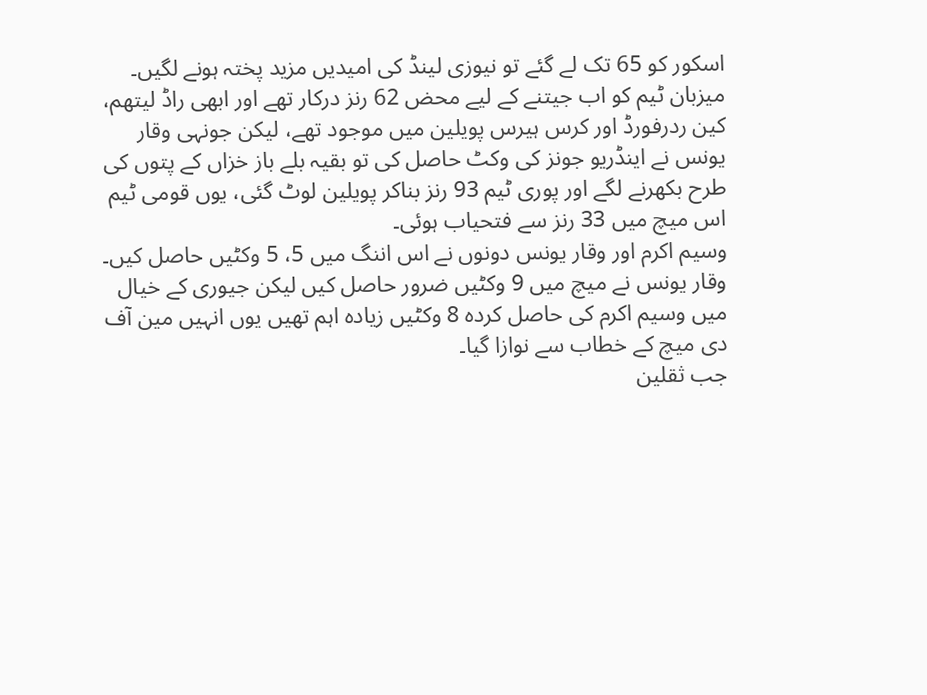اسکور کو 65 تک لے گئے تو نیوزی لینڈ کی امیدیں مزید پختہ ہونے لگیں۔ میزبان ٹیم کو اب جیتنے کے لیے محض 62 رنز درکار تھے اور ابھی راڈ لیتھم، کین ردرفورڈ اور کرس ہیرس پویلین میں موجود تھے، لیکن جونہی وقار یونس نے اینڈریو جونز کی وکٹ حاصل کی تو بقیہ بلے باز خزاں کے پتوں کی طرح بکھرنے لگے اور پوری ٹیم 93 رنز بناکر پویلین لوٹ گئی، یوں قومی ٹیم اس میچ میں 33 رنز سے فتحیاب ہوئی۔
وسیم اکرم اور وقار یونس دونوں نے اس اننگ میں 5، 5 وکٹیں حاصل کیں۔ وقار یونس نے میچ میں 9 وکٹیں ضرور حاصل کیں لیکن جیوری کے خیال میں وسیم اکرم کی حاصل کردہ 8 وکٹیں زیادہ اہم تھیں یوں انہیں مین آف دی میچ کے خطاب سے نوازا گیا۔
جب ثقلین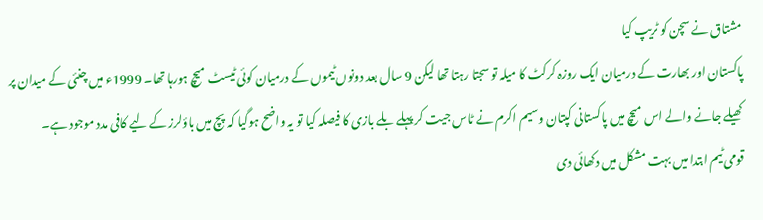مشتاق نے سچن کو ٹریپ کیا
پاکستان اور بھارت کے درمیان ایک روزہ کرکٹ کا میلہ تو سجتا رہتا تھا لیکن 9 سال بعد دونوں ٹیموں کے درمیان کوئی ٹیسٹ میچ ہورہا تھا۔ 1999ء میں چنئی کے میدان پر کھیلے جانے والے اس میچ میں پاکستانی کپتان وسیم اکرم نے ٹاس جیت کر پہلے بلے بازی کا فیصلہ کیا تو یہ واضح ہوگیا کہ پچ میں باؤلرز کے لیے کافی مدد موجود ہے۔
قومی ٹیم ابتدا میں بہت مشکل میں دکھائی دی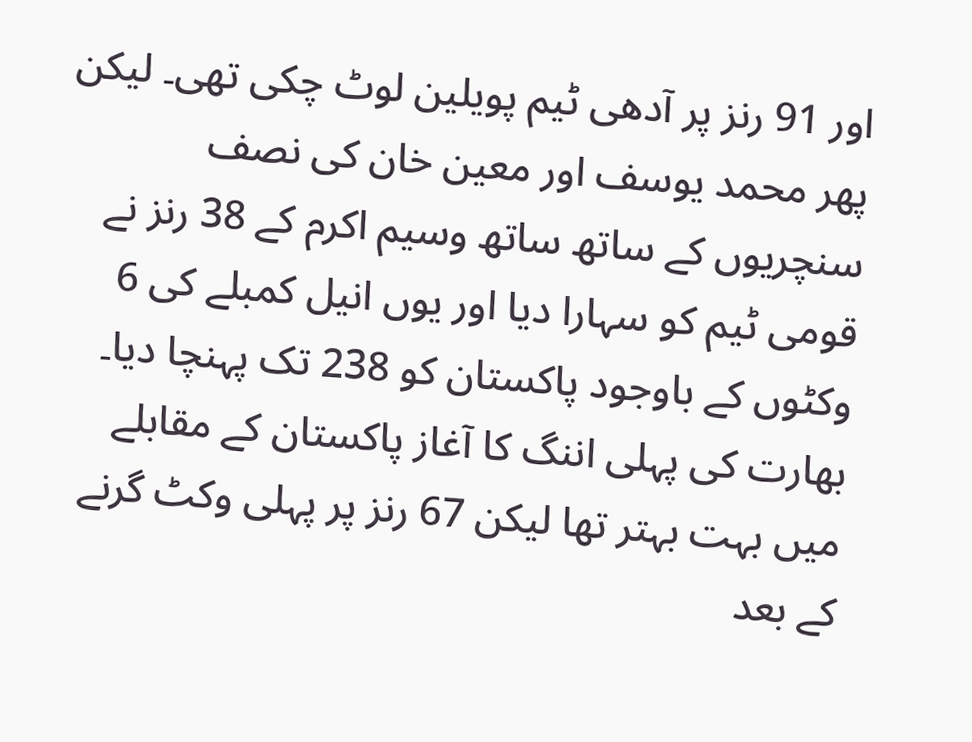اور 91 رنز پر آدھی ٹیم پویلین لوٹ چکی تھی۔ لیکن پھر محمد یوسف اور معین خان کی نصف سنچریوں کے ساتھ ساتھ وسیم اکرم کے 38 رنز نے قومی ٹیم کو سہارا دیا اور یوں انیل کمبلے کی 6 وکٹوں کے باوجود پاکستان کو 238 تک پہنچا دیا۔
بھارت کی پہلی اننگ کا آغاز پاکستان کے مقابلے میں بہت بہتر تھا لیکن 67 رنز پر پہلی وکٹ گرنے کے بعد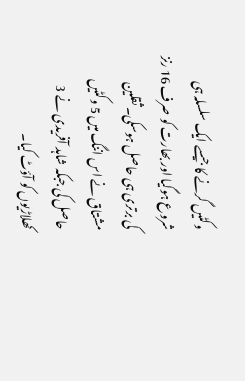وکٹیں گرنے کا جیسے ایک سلسلہ ہی شروع ہوگیا اور بھارت کو صرف 16 رنز کی برتری ہی حاصل ہوسکی۔ ثقلین مشتاق نے اس اننگ میں 5 وکٹیں حاصل کی جبکہ شاہد آفریدی نے 3 کھلاڑیوں کو آؤٹ کیا۔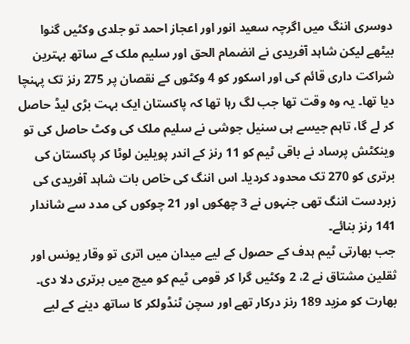دوسری اننگ میں اگرچہ سعید انور اور اعجاز احمد تو جلدی وکٹیں گنوا بیٹھے لیکن شاہد آفریدی نے انضمام الحق اور سلیم ملک کے ساتھ بہترین شراکت داری قائم کی اور اسکور کو 4 وکٹوں کے نقصان پر 275 رنز تک پہنچا دیا تھا۔ یہ وہ وقت تھا جب لگ رہا تھا کہ پاکستان ایک بہت بڑی لیڈ حاصل کر لے گا، تاہم جیسے ہی سنیل جوشی نے سلیم ملک کی وکٹ حاصل کی تو وینکٹش پرساد نے باقی ٹیم کو 11 رنز کے اندر پویلین لوٹا کر پاکستان کی برتری کو 270 تک محدود کردیا۔ اس اننگ کی خاص بات شاہد آفریدی کی زبردست اننگ تھی جنہوں نے 3 چھکوں اور 21 چوکوں کی مدد سے شاندار 141 رنز بنائے۔
جب بھارتی ٹیم ہدف کے حصول کے لیے میدان میں اتری تو وقار یونس اور ثقلین مشتاق نے 2، 2 وکٹیں گرا کر قومی ٹیم کو میچ میں برتری دلا دی۔ بھارت کو مزید 189 رنز درکار تھے اور سچن ٹنڈولکر کا ساتھ دینے کے لیے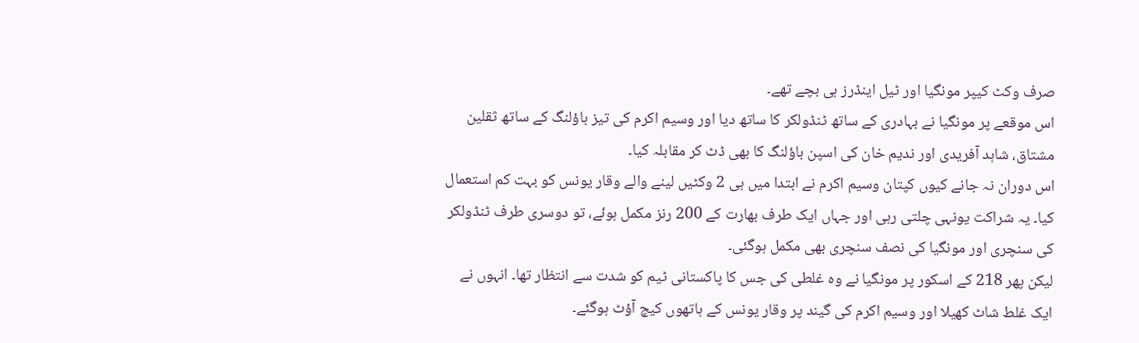صرف وکٹ کیپر مونگیا اور ٹیل اینڈرز ہی بچے تھے۔
اس موقعے پر مونگیا نے بہادری کے ساتھ ٹنڈولکر کا ساتھ دیا اور وسیم اکرم کی تیز باؤلنگ کے ساتھ ثقلین مشتاق، شاہد آفریدی اور ندیم خان کی اسپن باؤلنگ کا بھی ڈٹ کر مقابلہ کیا۔
اس دوران نہ جانے کیوں کپتان وسیم اکرم نے ابتدا میں ہی 2 وکٹیں لینے والے وقار یونس کو بہت کم استعمال کیا۔ یہ شراکت یونہی چلتی رہی اور جہاں ایک طرف بھارت کے 200 رنز مکمل ہوئے، تو دوسری طرف ٹنڈولکر کی سنچری اور مونگیا کی نصف سنچری بھی مکمل ہوگئی۔
لیکن پھر 218 کے اسکور پر مونگیا نے وہ غلطی کی جس کا پاکستانی ٹیم کو شدت سے انتظار تھا۔ انہوں نے ایک غلط شاٹ کھیلا اور وسیم اکرم کی گیند پر وقار یونس کے ہاتھوں کیچ آؤٹ ہوگئے۔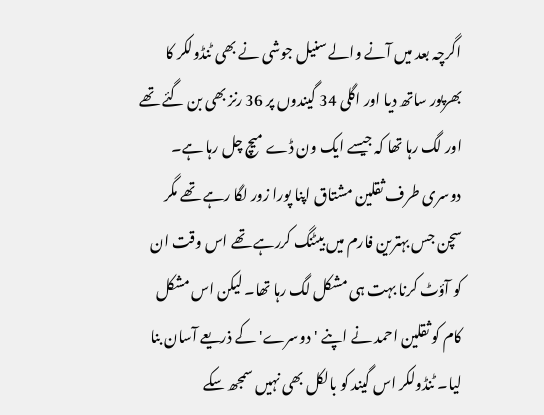اگرچہ بعد میں آنے والے سنیل جوشی نے بھی ٹنڈولکر کا بھرپور ساتھ دیا اور اگلی 34 گیندوں پر 36 رنز بھی بن گئے تھے اور لگ رہا تھا کہ جیسے ایک ون ڈے میچ چل رہا ہے۔
دوسری طرف ثقلین مشتاق اپنا پورا زور لگا رہے تھے مگر سچن جس بہترین فارم میں بیٹنگ کررہے تھے اس وقت ان کو آؤٹ کرنا بہت ہی مشکل لگ رہا تھا۔ لیکن اس مشکل کام کو ثقلین احمد نے اپنے 'دوسرے' کے ذریعے آسان بنا لیا۔ ٹنڈولکر اس گیند کو بالکل بھی نہیں سمجھ سکے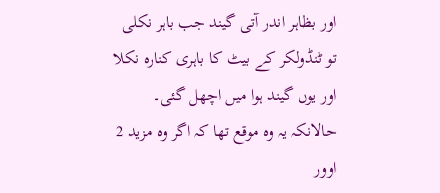اور بظاہر اندر آتی گیند جب باہر نکلی تو ٹنڈولکر کے بیٹ کا باہری کنارہ نکلا اور یوں گیند ہوا میں اچھل گئی۔
حالانکہ یہ وہ موقع تھا کہ اگر وہ مزید 2 اوور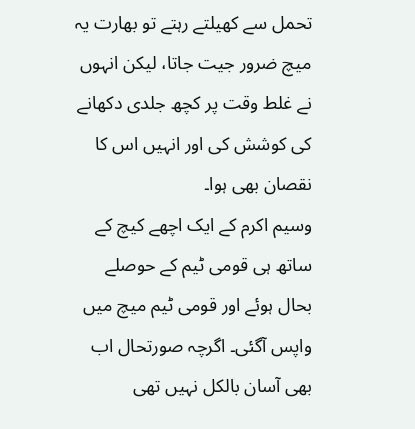تحمل سے کھیلتے رہتے تو بھارت یہ میچ ضرور جیت جاتا، لیکن انہوں نے غلط وقت پر کچھ جلدی دکھانے کی کوشش کی اور انہیں اس کا نقصان بھی ہوا۔
وسیم اکرم کے ایک اچھے کیچ کے ساتھ ہی قومی ٹیم کے حوصلے بحال ہوئے اور قومی ٹیم میچ میں واپس آگئی۔ اگرچہ صورتحال اب بھی آسان بالکل نہیں تھی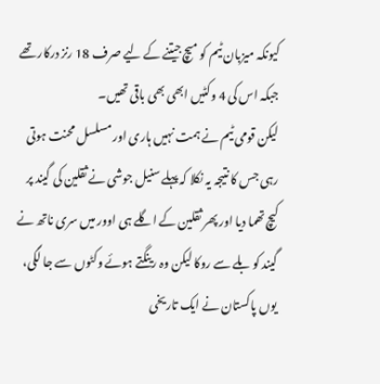کیونکہ میزبان ٹیم کو میچ جیتنے کے لیے صرف 18 رنز درکار تھے جبکہ اس کی 4 وکٹیں ابھی بھی باقی تھیں۔
لیکن قومی ٹیم نے ہمت نہیں ہاری اور مسلسل محنت ہوتی رہی جس کا نتیجہ یہ نکلا کہ پہلے سنیل جوشی نے ثقلین کی گیند پر کیچ تھما دیا اور پھر ثقلین کے اگلے ہی اوور میں سری ناتھ نے گیند کو بلے سے روکا لیکن وہ رینگتے ہوئے وکٹوں سے جا لگی، یوں پاکستان نے ایک تاریخی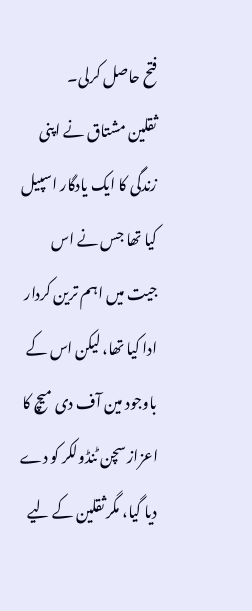فتح حاصل کرلی۔
ثقلین مشتاق نے اپنی زندگی کا ایک یادگار اسپیل کیا تھا جس نے اس جیت میں اہم ترین کردار ادا کیا تھا، لیکن اس کے باوجود مین آف دی میچ کا اعزاز سچن ٹنڈولکر کو دے دیا گیا، مگر ثقلین کے لیے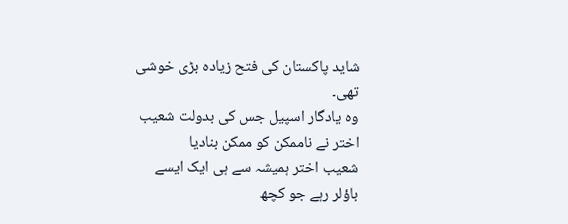شاید پاکستان کی فتح زیادہ بڑی خوشی تھی۔
وہ یادگار اسپیل جس کی بدولت شعیب اختر نے ناممکن کو ممکن بنادیا
شعیب اختر ہمیشہ سے ہی ایک ایسے باؤلر رہے جو کچھ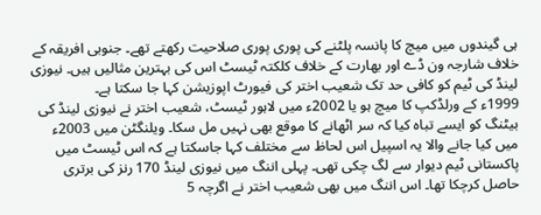ہی گیندوں میں میچ کا پانسہ پلٹنے کی پوری پوری صلاحیت رکھتے تھے۔ جنوبی افریقہ کے خلاف شارجہ ون ڈے اور بھارت کے خلاف کلکتہ ٹیسٹ اس کی بہترین مثالیں ہیں۔ نیوزی لینڈ کی ٹیم کو کافی حد تک شعیب اختر کی فیورٹ اپوزیشن کہا جا سکتا ہے۔
1999ء کے ورلڈکپ کا میچ ہو یا 2002ء میں لاہور ٹیسٹ، شعیب اختر نے نیوزی لینڈ کی بیٹنگ کو ایسے تباہ کیا کہ سر اٹھانے کا موقع بھی نہیں مل سکا۔ ویلنگٹن میں 2003ء میں کیا جانے والا یہ اسپیل اس لحاظ سے مختلف کہا جاسکتا ہے کہ اس ٹیسٹ میں پاکستانی ٹیم دیوار سے لگ چکی تھی۔ پہلی اننگ میں نیوزی لینڈ 170 رنز کی برتری حاصل کرچکا تھا۔ اس اننگ میں بھی شعیب اختر نے اگرچہ 5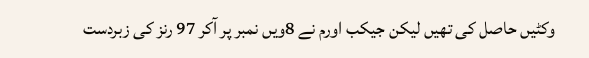وکٹیں حاصل کی تھیں لیکن جیکب اورم نے 8ویں نمبر پر آکر 97 رنز کی زبردست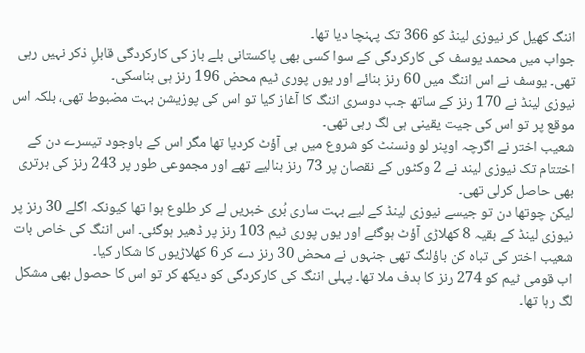اننگ کھیل کر نیوزی لینڈ کو 366 تک پہنچا دیا تھا۔
جواب میں محمد یوسف کی کارکردگی کے سوا کسی بھی پاکستانی بلے باز کی کارکردگی قابلِ ذکر نہیں رہی تھی۔ یوسف نے اس اننگ میں 60 رنز بنائے اور یوں پوری ٹیم محض 196 رنز ہی بناسکی۔
نیوزی لینڈ نے 170 رنز کے ساتھ جب دوسری اننگ کا آغاز کیا تو اس کی پوزیشن بہت مضبوط تھی، بلکہ اس موقع پر تو اس کی جیت یقینی ہی لگ رہی تھی۔
شعیب اختر نے اگرچہ اوپنر لو ونسنٹ کو شروع میں ہی آؤٹ کردیا تھا مگر اس کے باوجود تیسرے دن کے اختتام تک نیوزی لیند نے 2 وکٹوں کے نقصان پر 73 رنز بنالیے تھے اور مجموعی طور پر 243 رنز کی برتری بھی حاصل کرلی تھی۔
لیکن چوتھا دن تو جیسے نیوزی لینڈ کے لیے بہت ساری بُری خبریں لے کر طلوع ہوا تھا کیونکہ اگلے 30 رنز پر نیوزی لینڈ کے بقیہ 8 کھلاڑی آؤٹ ہوگئے اور یوں پوری ٹیم 103 رنز پر ڈھیر ہوگئی۔ اس اننگ کی خاص بات شعیب اختر کی تباہ کن باؤلنگ تھی جنہوں نے محض 30 رنز دے کر 6 کھلاڑیوں کا شکار کیا۔
اب قومی ٹیم کو 274 رنز کا ہدف ملا تھا۔ پہلی اننگ کی کارکردگی کو دیکھ کر تو اس کا حصول بھی مشکل لگ رہا تھا۔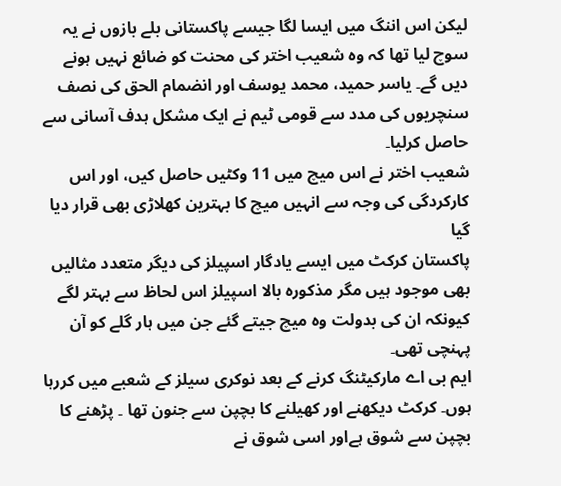لیکن اس اننگ میں ایسا لگا جیسے پاکستانی بلے بازوں نے یہ سوچ لیا تھا کہ وہ شعیب اختر کی محنت کو ضائع نہیں ہونے دیں گے۔ یاسر حمید، محمد یوسف اور انضمام الحق کی نصف سنچریوں کی مدد سے قومی ٹیم نے ایک مشکل ہدف آسانی سے حاصل کرلیا۔
شعیب اختر نے اس میچ میں 11 وکٹیں حاصل کیں، اور اس کارکردگی کی وجہ سے انہیں میچ کا بہترین کھلاڑی بھی قرار دیا گیا
پاکستان کرکٹ میں ایسے یادگار اسپیلز کی دیگر متعدد مثالیں بھی موجود ہیں مگر مذکورہ بالا اسپیلز اس لحاظ سے بہتر لگے کیونکہ ان کی بدولت وہ میچ جیتے گئے جن میں ہار گلے کو آن پہنچی تھی۔
ایم بی اے مارکیٹنگ کرنے کے بعد نوکری سیلز کے شعبے میں کررہا ہوں۔ کرکٹ دیکھنے اور کھیلنے کا بچپن سے جنون تھا ۔ پڑھنے کا بچپن سے شوق ہےاور اسی شوق نے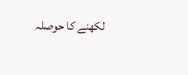لکھنے کا حوصلہ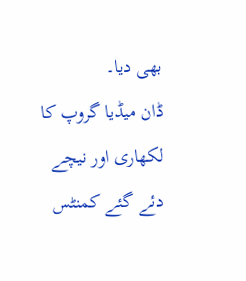بھی دیا۔
ڈان میڈیا گروپ کا لکھاری اور نیچے دئے گئے کمنٹس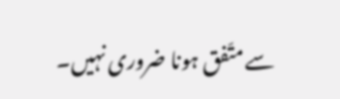سے متّفق ہونا ضروری نہیں۔